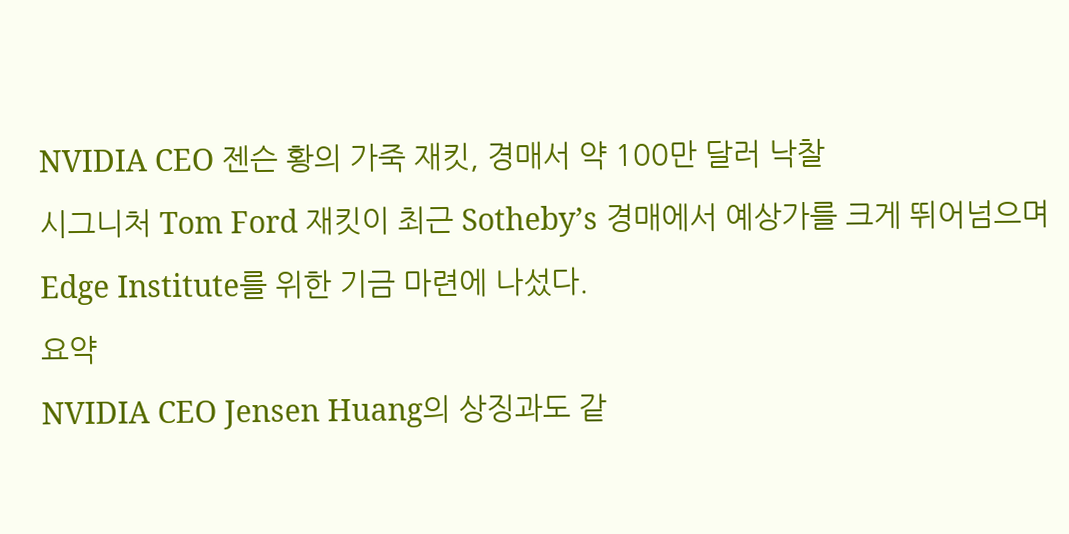NVIDIA CEO 젠슨 황의 가죽 재킷, 경매서 약 100만 달러 낙찰
시그니처 Tom Ford 재킷이 최근 Sotheby’s 경매에서 예상가를 크게 뛰어넘으며 Edge Institute를 위한 기금 마련에 나섰다.
요약
NVIDIA CEO Jensen Huang의 상징과도 같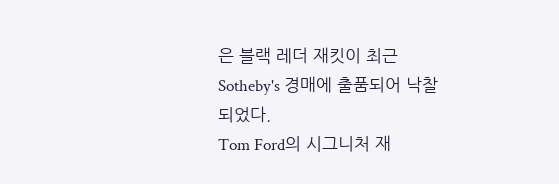은 블랙 레더 재킷이 최근 Sotheby's 경매에 출품되어 낙찰되었다.
Tom Ford의 시그니처 재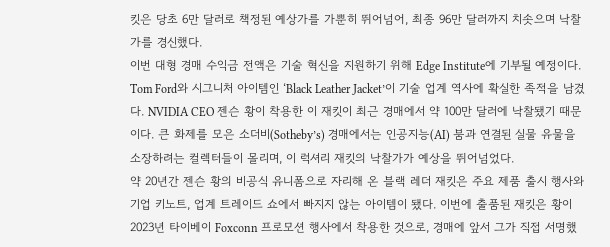킷은 당초 6만 달러로 책정된 예상가를 가뿐히 뛰어넘어, 최종 96만 달러까지 치솟으며 낙찰가를 경신했다.
이번 대형 경매 수익금 전액은 기술 혁신을 지원하기 위해 Edge Institute에 기부될 예정이다.
Tom Ford와 시그니처 아이템인 ‘Black Leather Jacket’이 기술 업계 역사에 확실한 족적을 남겼다. NVIDIA CEO 젠슨 황이 착용한 이 재킷이 최근 경매에서 약 100만 달러에 낙찰됐기 때문이다. 큰 화제를 모은 소더비(Sotheby’s) 경매에서는 인공지능(AI) 붐과 연결된 실물 유물을 소장하려는 컬렉터들이 몰리며, 이 럭셔리 재킷의 낙찰가가 예상을 뛰어넘었다.
약 20년간 젠슨 황의 비공식 유니폼으로 자리해 온 블랙 레더 재킷은 주요 제품 출시 행사와 기업 키노트, 업계 트레이드 쇼에서 빠지지 않는 아이템이 됐다. 이번에 출품된 재킷은 황이 2023년 타이베이 Foxconn 프로모션 행사에서 착용한 것으로, 경매에 앞서 그가 직접 서명했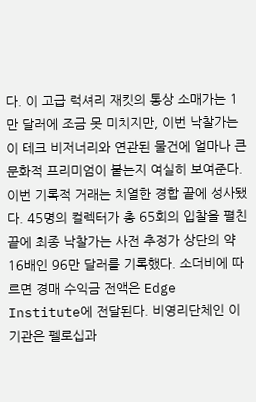다. 이 고급 럭셔리 재킷의 통상 소매가는 1만 달러에 조금 못 미치지만, 이번 낙찰가는 이 테크 비저너리와 연관된 물건에 얼마나 큰 문화적 프리미엄이 붙는지 여실히 보여준다.
이번 기록적 거래는 치열한 경합 끝에 성사됐다. 45명의 컬렉터가 총 65회의 입찰을 펼친 끝에 최종 낙찰가는 사전 추정가 상단의 약 16배인 96만 달러를 기록했다. 소더비에 따르면 경매 수익금 전액은 Edge Institute에 전달된다. 비영리단체인 이 기관은 펠로십과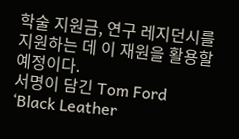학술 지원금, 연구 레지던시를 지원하는 데 이 재원을 활용할 예정이다.
서명이 담긴 Tom Ford ‘Black Leather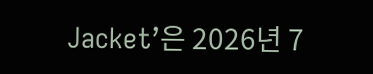Jacket’은 2026년 7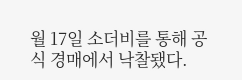월 17일 소더비를 통해 공식 경매에서 낙찰됐다.